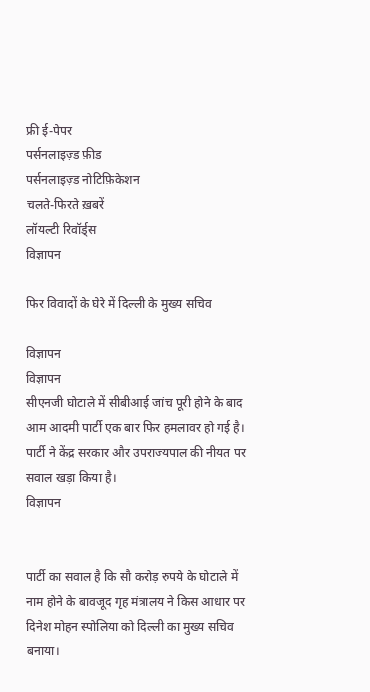फ्री ई-पेपर
पर्सनलाइज़्ड फ़ीड
पर्सनलाइज़्ड नोटिफ़िकेशन
चलते-फिरते ख़बरें
लॉयल्टी रिवॉर्ड्स
विज्ञापन

फिर विवादों के घेरे में दिल्ली के मुख्य सचिव

विज्ञापन
विज्ञापन
सीएनजी घोटाले में सीबीआई जांच पूरी होने के बाद आम आदमी पार्टी एक बार फिर हमलावर हो गई है। पार्टी ने केंद्र सरकार और उपराज्यपाल की नीयत पर सवाल खड़ा किया है।
विज्ञापन


पार्टी का सवाल है कि सौ करोड़ रुपये के घोटाले में नाम होने के बावजूद गृह मंत्रालय ने किस आधार पर दिनेश मोहन स्पोलिया को दिल्ली का मुख्य सचिव बनाया।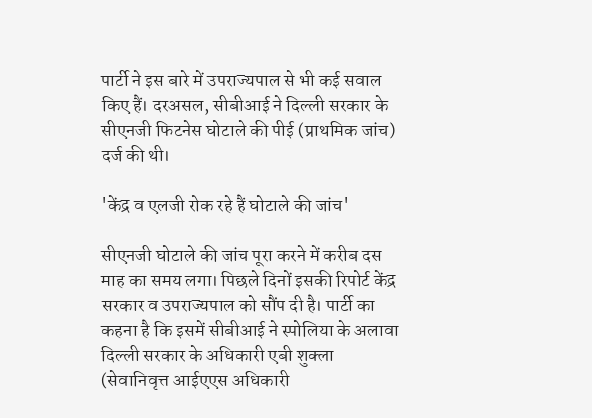पार्टी ने इस बारे में उपराज्यपाल से भी कई सवाल किए हैं। दरअसल, सीबीआई ने दिल्ली सरकार के सीएनजी फिटनेस घोटाले की पीई (प्राथमिक जांच) दर्ज की थी।

'केंद्र व एलजी रोक रहे हैं घोटाले की जांच'

सीएनजी घोटाले की जांच पूरा करने में करीब दस माह का समय लगा। पिछले दिनों इसकी रिपोर्ट केंद्र सरकार व उपराज्यपाल को सौंप दी है। पार्टी का कहना है कि इसमें सीबीआई ने स्पोलिया के अलावा दिल्ली सरकार के अधिकारी एबी शुक्ला (सेवानिवृत्त आईएएस अधिकारी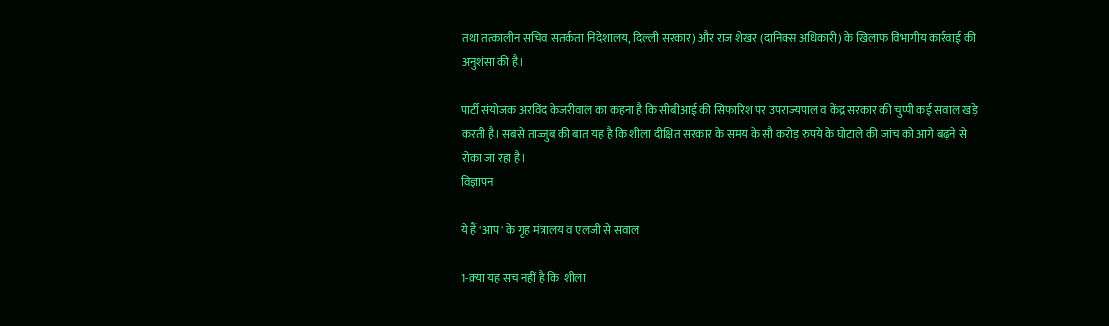तथा तत्कालीन सचिव सतर्कता निदेशालय, दिल्ली सरकार) और राज शेखर (दानिक्स अधिकारी) के खिलाफ विभागीय कार्रवाई की अनुशंसा की है।

पार्टी संयोजक अरविंद केजरीवाल का कहना है कि सीबीआई की सिफारिश पर उपराज्यपाल व केंद्र सरकार की चुप्पी कई सवाल खड़े करती है। सबसे ताज्जुब की बात यह है कि शीला दीक्षित सरकार के समय के सौ करोड़ रुपये के घोटाले की जांच को आगे बढ़ने से रोका जा रहा है।
विज्ञापन

ये हैं 'आप' के गृह मंत्रालय व एलजी से सवाल

1-क़्या यह सच नहीं है कि  शीला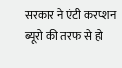सरकार ने एंटी करप्शन ब्यूरो की तरफ से हो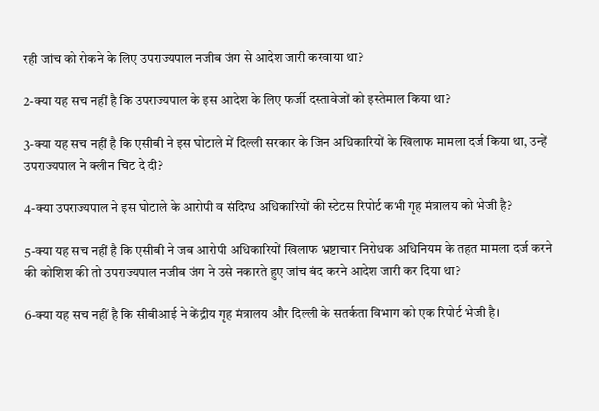रही जांच को रोकने के लिए उपराज्यपाल नजीब जंग से आदेश जारी करवाया था?

2-क्या यह सच नहीं है कि उपराज्यपाल के इस आदेश के लिए फर्जी दस्तावेजों को इस्तेमाल किया था?

3-क्या यह सच नहीं है कि एसीबी ने इस घोटाले में दिल्ली सरकार के जिन अधिकारियों के खिलाफ मामला दर्ज किया था, उन्हें उपराज्यपाल ने क्लीन चिट दे दी?

4-क्या उपराज्यपाल ने इस घोटाले के आरोपी व संदिग्ध अधिकारियों की स्टेटस रिपोर्ट कभी गृह मंत्रालय को भेजी है?

5-क्या यह सच नहीं है कि एसीबी ने जब आरोपी अधिकारियों खिलाफ भ्रष्टाचार निरोधक अधिनियम के तहत मामला दर्ज करने की कोशिश की तो उपराज्यपाल नजीब जंग ने उसे नकारते हुए जांच बंद करने आदेश जारी कर दिया था?

6-क्या यह सच नहीं है कि सीबीआई ने केंद्रीय गृह मंत्रालय और दिल्ली के सतर्कता विभाग को एक रिपोर्ट भेजी है।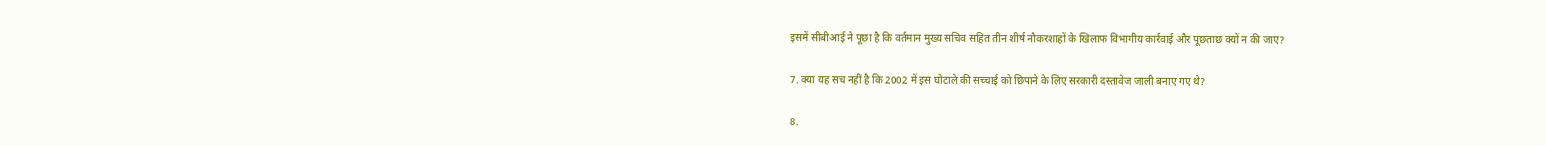इसमें सीबीआई ने पूछा है कि वर्तमान मुख्य सचिव सहित तीन शीर्ष नौकरशाहों के खिलाफ विभागीय कार्रवाई और पूछताछ क्यों न की जाए?

7. क्या यह सच नहीं है कि 2002 में इस घोटाले की सच्चाई को छिपाने के लिए सरकारी दस्तावेज जाली बनाए गए थे?

8.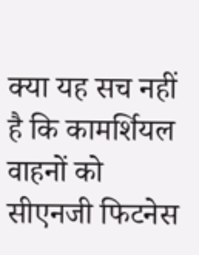क्या यह सच नहीं है कि कामर्शियल वाहनों को सीएनजी फिटनेस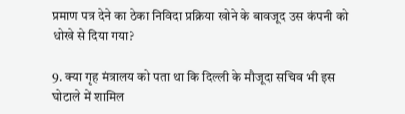प्रमाण पत्र देने का ठेका निविदा प्रक्रिया खोने के बावजूद उस कंपनी को धोखे से दिया गया?

9. क्या गृह मंत्रालय को पता था कि दिल्ली के मौजूदा सचिव भी इस घोटाले में शामिल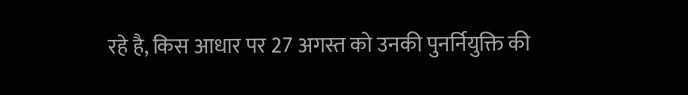रहे है, किस आधार पर 27 अगस्त को उनकी पुनर्नियुक्ति की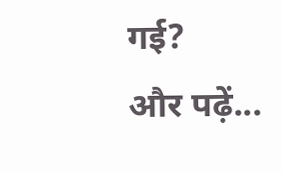गई?
और पढ़ें...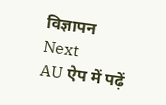विज्ञापन
Next
AU ऐप में पढ़ें